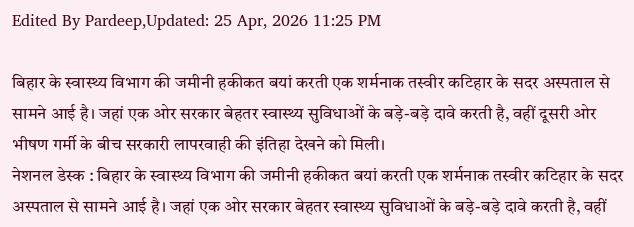Edited By Pardeep,Updated: 25 Apr, 2026 11:25 PM

बिहार के स्वास्थ्य विभाग की जमीनी हकीकत बयां करती एक शर्मनाक तस्वीर कटिहार के सदर अस्पताल से सामने आई है। जहां एक ओर सरकार बेहतर स्वास्थ्य सुविधाओं के बड़े-बड़े दावे करती है, वहीं दूसरी ओर भीषण गर्मी के बीच सरकारी लापरवाही की इंतिहा देखने को मिली।
नेशनल डेस्क : बिहार के स्वास्थ्य विभाग की जमीनी हकीकत बयां करती एक शर्मनाक तस्वीर कटिहार के सदर अस्पताल से सामने आई है। जहां एक ओर सरकार बेहतर स्वास्थ्य सुविधाओं के बड़े-बड़े दावे करती है, वहीं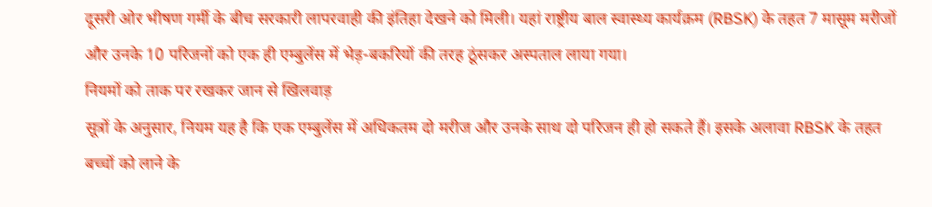दूसरी ओर भीषण गर्मी के बीच सरकारी लापरवाही की इंतिहा देखने को मिली। यहां राष्ट्रीय बाल स्वास्थ्य कार्यक्रम (RBSK) के तहत 7 मासूम मरीजों और उनके 10 परिजनों को एक ही एम्बुलेंस में भेड़-बकरियों की तरह ठूंसकर अस्पताल लाया गया।
नियमों को ताक पर रखकर जान से खिलवाड़
सूत्रों के अनुसार, नियम यह है कि एक एम्बुलेंस में अधिकतम दो मरीज और उनके साथ दो परिजन ही हो सकते हैं। इसके अलावा RBSK के तहत बच्चों को लाने के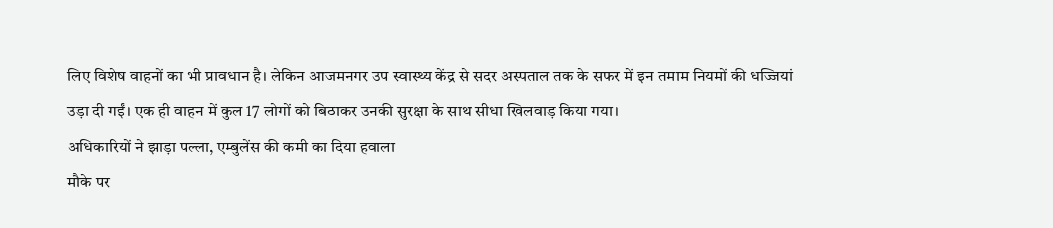लिए विशेष वाहनों का भी प्रावधान है। लेकिन आजमनगर उप स्वास्थ्य केंद्र से सदर अस्पताल तक के सफर में इन तमाम नियमों की धज्जियां उड़ा दी गईं। एक ही वाहन में कुल 17 लोगों को बिठाकर उनकी सुरक्षा के साथ सीधा खिलवाड़ किया गया।
अधिकारियों ने झाड़ा पल्ला, एम्बुलेंस की कमी का दिया हवाला
मौके पर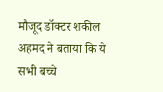मौजूद डॉक्टर शकील अहमद ने बताया कि ये सभी बच्चे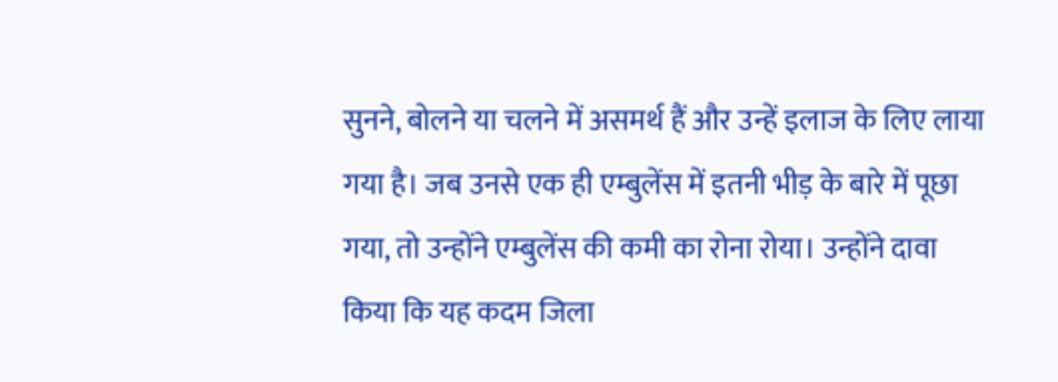सुनने, बोलने या चलने में असमर्थ हैं और उन्हें इलाज के लिए लाया गया है। जब उनसे एक ही एम्बुलेंस में इतनी भीड़ के बारे में पूछा गया, तो उन्होंने एम्बुलेंस की कमी का रोना रोया। उन्होंने दावा किया कि यह कदम जिला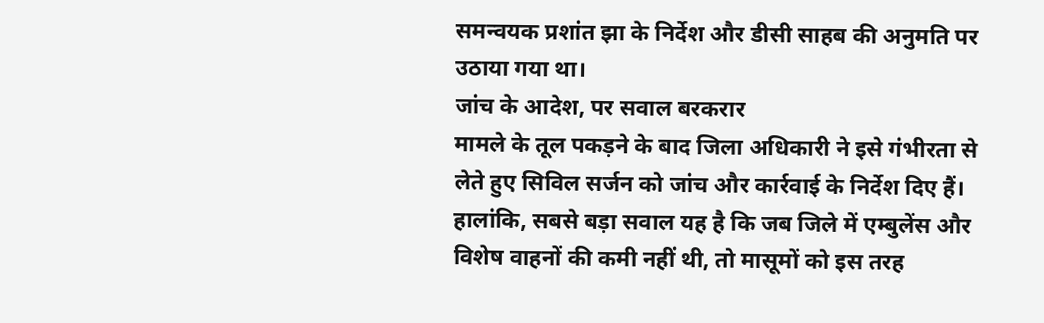समन्वयक प्रशांत झा के निर्देश और डीसी साहब की अनुमति पर उठाया गया था।
जांच के आदेश, पर सवाल बरकरार
मामले के तूल पकड़ने के बाद जिला अधिकारी ने इसे गंभीरता से लेते हुए सिविल सर्जन को जांच और कार्रवाई के निर्देश दिए हैं। हालांकि, सबसे बड़ा सवाल यह है कि जब जिले में एम्बुलेंस और विशेष वाहनों की कमी नहीं थी, तो मासूमों को इस तरह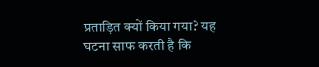प्रताड़ित क्यों किया गया? यह घटना साफ करती है कि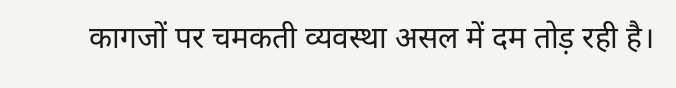कागजों पर चमकती व्यवस्था असल में दम तोड़ रही है।